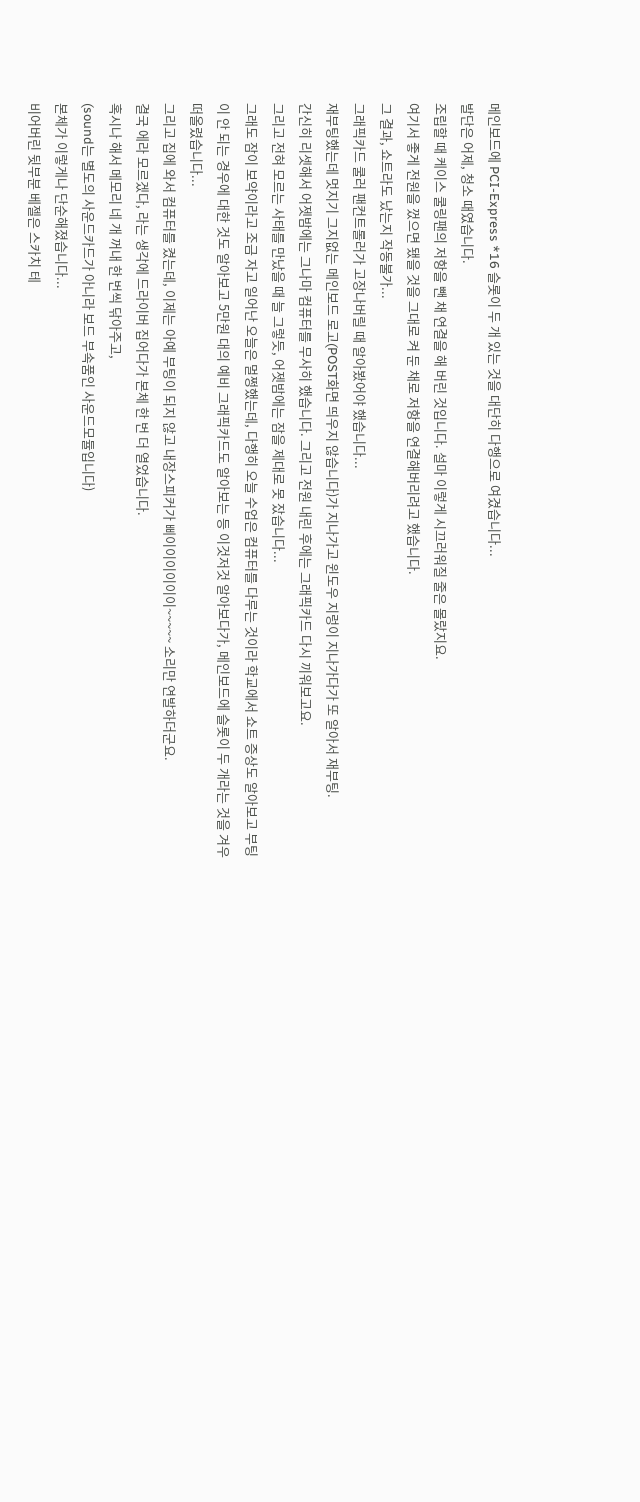메인보드에 PCI-Express *16 슬롯이 두 개 있는 것을 대단히 다행으로 여겼습니다...
발단은 어제, 청소 때였습니다.
조립할 때 케이스 쿨링팬의 저항을 뺀 채 연결을 해 버린 것입니다. 설마 이렇게 시끄러워질 줄은 몰랐지요.
여기서 좋게 전원을 껐으면 됐을 것을 그대로 켜 둔 채로 저항을 연결해버리려고 했습니다.
그 결과, 쇼트라도 났는지 작동불가...
그래픽카드 쿨러 팬컨트롤러가 고장나버릴 때 알아봤어야 했습니다...
재부팅했는데 멋지기 그지없는 메인보드 로고(POST화면 띄우지 않습니다)가 지나가고 윈도우 지렁이 지나가다가 또 알아서 재부팅.
간신히 리셋해서 어젯밤에는 그나마 컴퓨터를 무사히 했습니다. 그리고 전원 내린 후에는 그래픽카드 다시 끼워보고요.
그리고 전혀 모르는 사태를 만났을 때 늘 그렇듯, 어젯밤에는 잠을 제대로 못 잤습니다...
그래도 잠이 보약이라고 조금 자고 일어난 오늘은 멀쩡했는데, 다행히 오늘 수업은 컴퓨터를 다루는 것이라 학교에서 쇼트 증상도 알아보고 부팅이 안 되는 경우에 대한 것도 알아보고 5만원 대의 예비 그래픽카드도 알아보는 등 이것저것 알아보다가, 메인보드에 슬롯이 두 개라는 것을 겨우 떠올렸습니다...
그리고 집에 와서 컴퓨터를 켰는데, 이제는 아예 부팅이 되지 않고 내장스피커가 삐이이이이이이~~~~~ 소리만 연발하더군요.
결국 에라 모르겠다, 라는 생각에 드라이버 집어다가 본체 한 번 더 열었습니다.
혹시나 해서 메모리 네 개 꺼내 한 번씩 닦아주고,
(sound는 별도의 사운드카드가 아니라 보드 부속품인 사운드모듈입니다)
본체가 이렇게나 단순해졌습니다...
비어버린 뒷부분 베젤은 스카치 테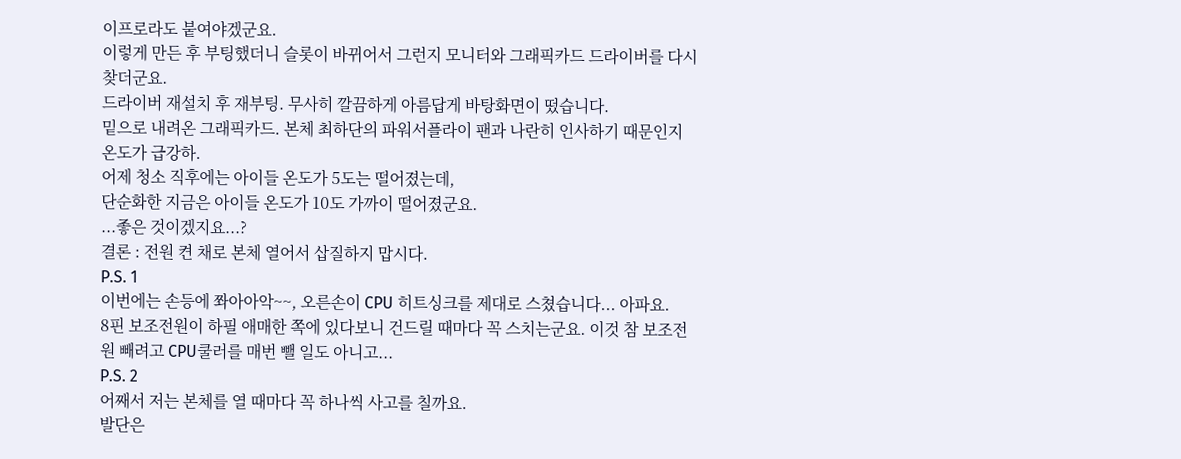이프로라도 붙여야겠군요.
이렇게 만든 후 부팅했더니 슬롯이 바뀌어서 그런지 모니터와 그래픽카드 드라이버를 다시 찾더군요.
드라이버 재설치 후 재부팅. 무사히 깔끔하게 아름답게 바탕화면이 떴습니다.
밑으로 내려온 그래픽카드. 본체 최하단의 파워서플라이 팬과 나란히 인사하기 때문인지 온도가 급강하.
어제 청소 직후에는 아이들 온도가 5도는 떨어졌는데,
단순화한 지금은 아이들 온도가 10도 가까이 떨어졌군요.
...좋은 것이겠지요...?
결론 : 전원 켠 채로 본체 열어서 삽질하지 맙시다.
P.S. 1
이번에는 손등에 쫘아아악~~, 오른손이 CPU 히트싱크를 제대로 스쳤습니다... 아파요.
8핀 보조전원이 하필 애매한 쪽에 있다보니 건드릴 때마다 꼭 스치는군요. 이것 참 보조전원 빼려고 CPU쿨러를 매번 뺄 일도 아니고...
P.S. 2
어째서 저는 본체를 열 때마다 꼭 하나씩 사고를 칠까요.
발단은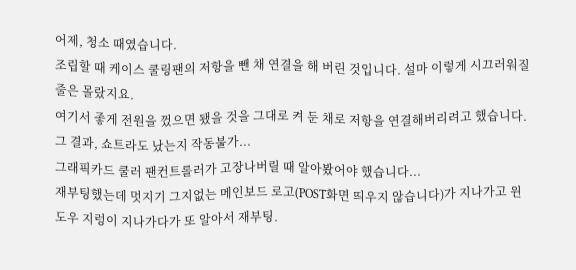어제, 청소 때였습니다.
조립할 때 케이스 쿨링팬의 저항을 뺀 채 연결을 해 버린 것입니다. 설마 이렇게 시끄러워질 줄은 몰랐지요.
여기서 좋게 전원을 껐으면 됐을 것을 그대로 켜 둔 채로 저항을 연결해버리려고 했습니다.
그 결과, 쇼트라도 났는지 작동불가...
그래픽카드 쿨러 팬컨트롤러가 고장나버릴 때 알아봤어야 했습니다...
재부팅했는데 멋지기 그지없는 메인보드 로고(POST화면 띄우지 않습니다)가 지나가고 윈도우 지렁이 지나가다가 또 알아서 재부팅.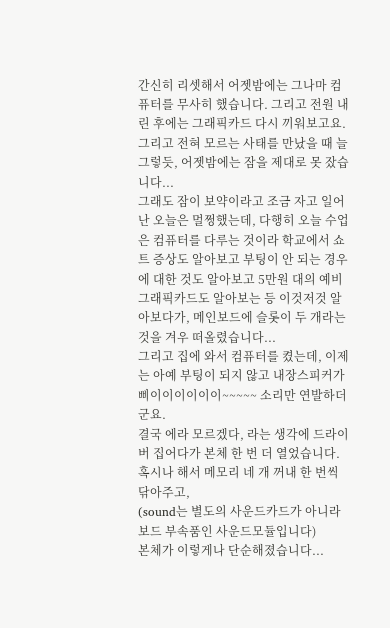간신히 리셋해서 어젯밤에는 그나마 컴퓨터를 무사히 했습니다. 그리고 전원 내린 후에는 그래픽카드 다시 끼워보고요.
그리고 전혀 모르는 사태를 만났을 때 늘 그렇듯, 어젯밤에는 잠을 제대로 못 잤습니다...
그래도 잠이 보약이라고 조금 자고 일어난 오늘은 멀쩡했는데, 다행히 오늘 수업은 컴퓨터를 다루는 것이라 학교에서 쇼트 증상도 알아보고 부팅이 안 되는 경우에 대한 것도 알아보고 5만원 대의 예비 그래픽카드도 알아보는 등 이것저것 알아보다가, 메인보드에 슬롯이 두 개라는 것을 겨우 떠올렸습니다...
그리고 집에 와서 컴퓨터를 켰는데, 이제는 아예 부팅이 되지 않고 내장스피커가 삐이이이이이이~~~~~ 소리만 연발하더군요.
결국 에라 모르겠다, 라는 생각에 드라이버 집어다가 본체 한 번 더 열었습니다.
혹시나 해서 메모리 네 개 꺼내 한 번씩 닦아주고,
(sound는 별도의 사운드카드가 아니라 보드 부속품인 사운드모듈입니다)
본체가 이렇게나 단순해졌습니다...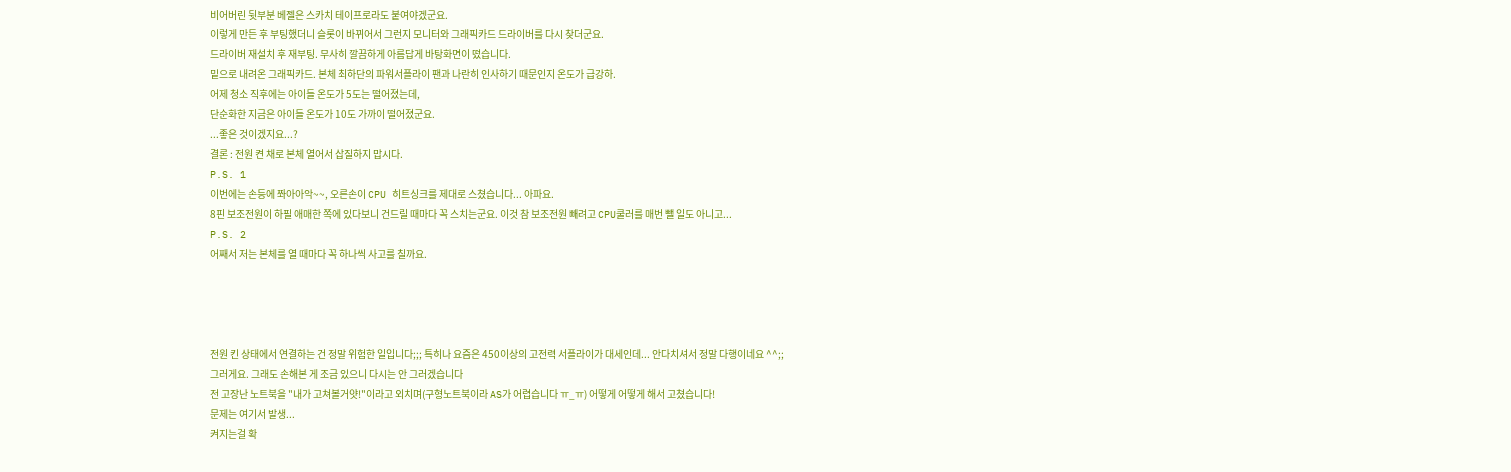비어버린 뒷부분 베젤은 스카치 테이프로라도 붙여야겠군요.
이렇게 만든 후 부팅했더니 슬롯이 바뀌어서 그런지 모니터와 그래픽카드 드라이버를 다시 찾더군요.
드라이버 재설치 후 재부팅. 무사히 깔끔하게 아름답게 바탕화면이 떴습니다.
밑으로 내려온 그래픽카드. 본체 최하단의 파워서플라이 팬과 나란히 인사하기 때문인지 온도가 급강하.
어제 청소 직후에는 아이들 온도가 5도는 떨어졌는데,
단순화한 지금은 아이들 온도가 10도 가까이 떨어졌군요.
...좋은 것이겠지요...?
결론 : 전원 켠 채로 본체 열어서 삽질하지 맙시다.
P.S. 1
이번에는 손등에 쫘아아악~~, 오른손이 CPU 히트싱크를 제대로 스쳤습니다... 아파요.
8핀 보조전원이 하필 애매한 쪽에 있다보니 건드릴 때마다 꼭 스치는군요. 이것 참 보조전원 빼려고 CPU쿨러를 매번 뺄 일도 아니고...
P.S. 2
어째서 저는 본체를 열 때마다 꼭 하나씩 사고를 칠까요.




전원 킨 상태에서 연결하는 건 정말 위험한 일입니다;;; 특히나 요즘은 450이상의 고전력 서플라이가 대세인데... 안다치셔서 정말 다행이네요 ^^;;
그러게요. 그래도 손해본 게 조금 있으니 다시는 안 그러겠습니다
전 고장난 노트북을 "내가 고쳐볼거얏!"이라고 외치며(구형노트북이라 AS가 어렵습니다 ㅠ_ㅠ) 어떻게 어떻게 해서 고쳤습니다!
문제는 여기서 발생...
켜지는걸 확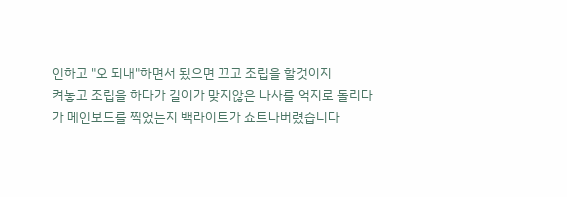인하고 "오 되내"하면서 됬으면 끄고 조립을 할것이지
켜놓고 조립을 하다가 길이가 맞지않은 나사를 억지로 돌리다가 메인보드를 찍었는지 백라이트가 쇼트나버렸습니다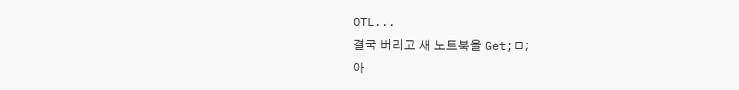OTL...
결국 버리고 새 노트북을 Get;ㅁ;
아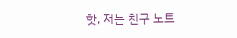핫, 저는 친구 노트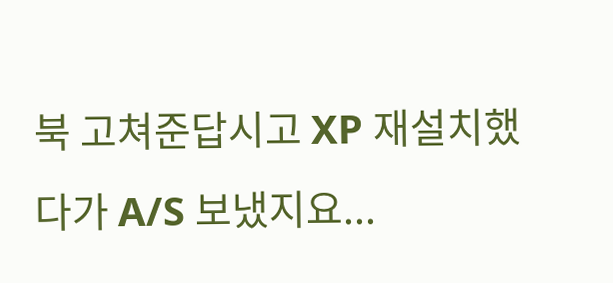북 고쳐준답시고 XP 재설치했다가 A/S 보냈지요...